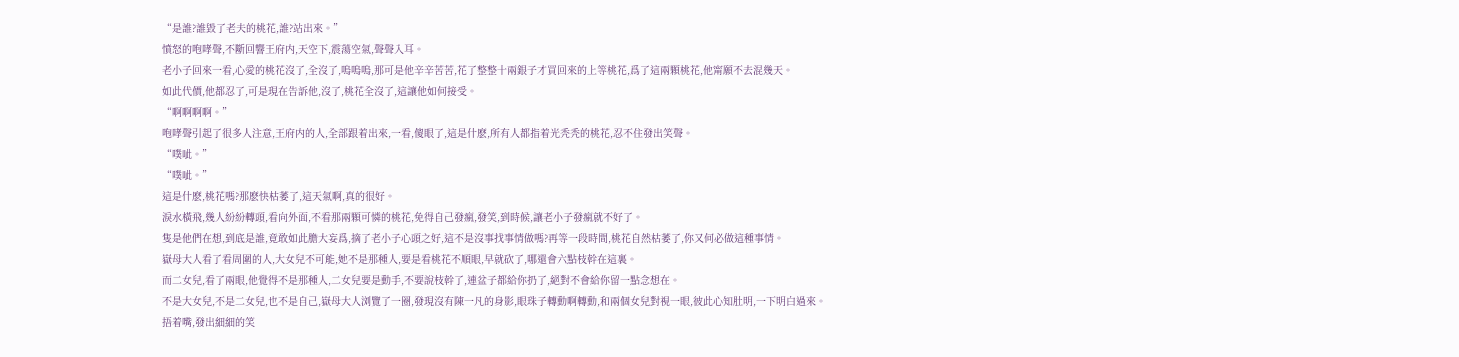“是誰?誰毀了老夫的桃花,誰?站出來。”
憤怒的咆哮聲,不斷回響王府内,天空下,震蕩空氣,聲聲入耳。
老小子回來一看,心愛的桃花沒了,全沒了,嗚嗚嗚,那可是他辛辛苦苦,花了整整十兩銀子才買回來的上等桃花,爲了這兩顆桃花,他甯願不去混幾天。
如此代價,他都忍了,可是現在告訴他,沒了,桃花全沒了,這讓他如何接受。
“啊啊啊啊。”
咆哮聲引起了很多人注意,王府内的人,全部跟着出來,一看,傻眼了,這是什麽,所有人都指着光秃秃的桃花,忍不住發出笑聲。
“噗呲。”
“噗呲。”
這是什麽,桃花嗎?那麽快枯萎了,這天氣啊,真的很好。
淚水橫飛,幾人紛紛轉頭,看向外面,不看那兩顆可憐的桃花,免得自己發瘋,發笑,到時候,讓老小子發瘋就不好了。
隻是他們在想,到底是誰,竟敢如此膽大妄爲,摘了老小子心頭之好,這不是沒事找事情做嗎?再等一段時間,桃花自然枯萎了,你又何必做這種事情。
嶽母大人看了看周圍的人,大女兒不可能,她不是那種人,要是看桃花不順眼,早就砍了,哪還會六點枝幹在這裏。
而二女兒,看了兩眼,他覺得不是那種人,二女兒要是動手,不要說枝幹了,連盆子都給你扔了,絕對不會給你留一點念想在。
不是大女兒,不是二女兒,也不是自己,嶽母大人浏覽了一圈,發現沒有陳一凡的身影,眼珠子轉動啊轉動,和兩個女兒對視一眼,彼此心知肚明,一下明白過來。
捂着嘴,發出細細的笑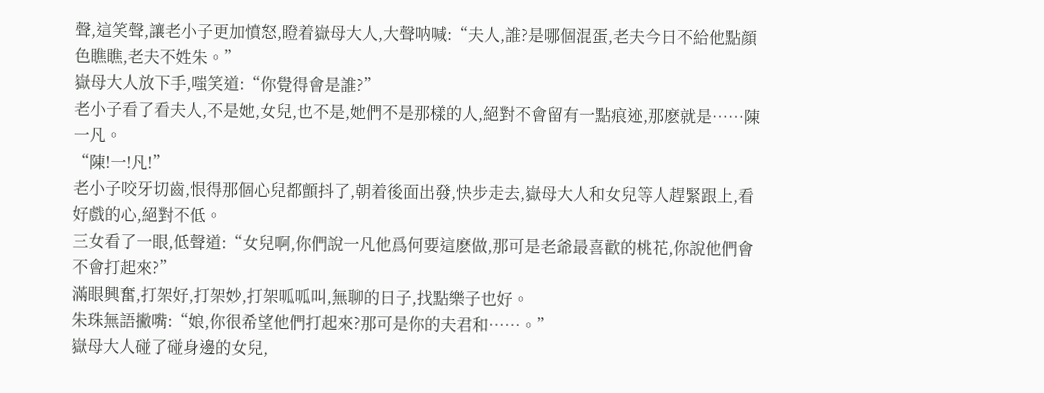聲,這笑聲,讓老小子更加憤怒,瞪着嶽母大人,大聲呐喊:“夫人,誰?是哪個混蛋,老夫今日不給他點顔色瞧瞧,老夫不姓朱。”
嶽母大人放下手,嗤笑道:“你覺得會是誰?”
老小子看了看夫人,不是她,女兒,也不是,她們不是那樣的人,絕對不會留有一點痕迹,那麽就是……陳一凡。
“陳!一!凡!”
老小子咬牙切齒,恨得那個心兒都顫抖了,朝着後面出發,快步走去,嶽母大人和女兒等人趕緊跟上,看好戲的心,絕對不低。
三女看了一眼,低聲道:“女兒啊,你們說一凡他爲何要這麽做,那可是老爺最喜歡的桃花,你說他們會不會打起來?”
滿眼興奮,打架好,打架妙,打架呱呱叫,無聊的日子,找點樂子也好。
朱珠無語撇嘴:“娘,你很希望他們打起來?那可是你的夫君和……。”
嶽母大人碰了碰身邊的女兒,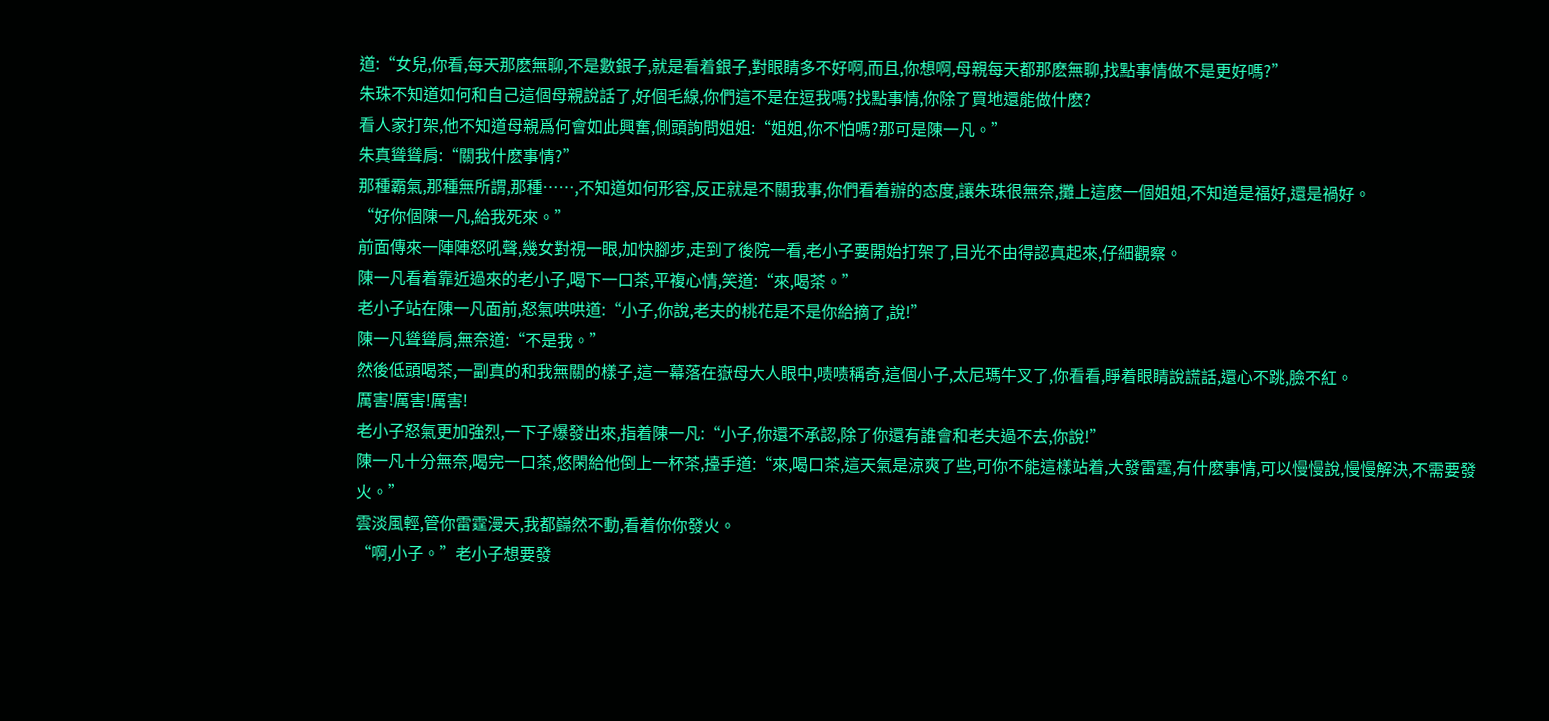道:“女兒,你看,每天那麽無聊,不是數銀子,就是看着銀子,對眼睛多不好啊,而且,你想啊,母親每天都那麽無聊,找點事情做不是更好嗎?”
朱珠不知道如何和自己這個母親說話了,好個毛線,你們這不是在逗我嗎?找點事情,你除了買地還能做什麽?
看人家打架,他不知道母親爲何會如此興奮,側頭詢問姐姐:“姐姐,你不怕嗎?那可是陳一凡。”
朱真聳聳肩:“關我什麽事情?”
那種霸氣,那種無所謂,那種……,不知道如何形容,反正就是不關我事,你們看着辦的态度,讓朱珠很無奈,攤上這麽一個姐姐,不知道是福好,還是禍好。
“好你個陳一凡,給我死來。”
前面傳來一陣陣怒吼聲,幾女對視一眼,加快腳步,走到了後院一看,老小子要開始打架了,目光不由得認真起來,仔細觀察。
陳一凡看着靠近過來的老小子,喝下一口茶,平複心情,笑道:“來,喝茶。”
老小子站在陳一凡面前,怒氣哄哄道:“小子,你說,老夫的桃花是不是你給摘了,說!”
陳一凡聳聳肩,無奈道:“不是我。”
然後低頭喝茶,一副真的和我無關的樣子,這一幕落在嶽母大人眼中,啧啧稱奇,這個小子,太尼瑪牛叉了,你看看,睜着眼睛說謊話,還心不跳,臉不紅。
厲害!厲害!厲害!
老小子怒氣更加強烈,一下子爆發出來,指着陳一凡:“小子,你還不承認,除了你還有誰會和老夫過不去,你說!”
陳一凡十分無奈,喝完一口茶,悠閑給他倒上一杯茶,擡手道:“來,喝口茶,這天氣是涼爽了些,可你不能這樣站着,大發雷霆,有什麽事情,可以慢慢說,慢慢解決,不需要發火。”
雲淡風輕,管你雷霆漫天,我都巋然不動,看着你你發火。
“啊,小子。”老小子想要發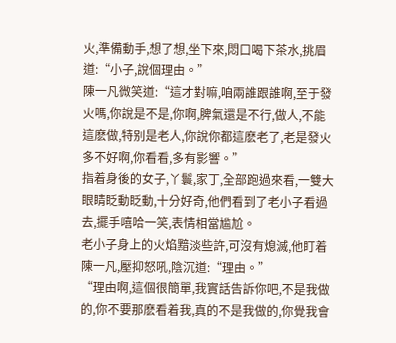火,準備動手,想了想,坐下來,悶口喝下茶水,挑眉道:“小子,說個理由。”
陳一凡微笑道:“這才對嘛,咱兩誰跟誰啊,至于發火嗎,你說是不是,你啊,脾氣還是不行,做人,不能這麽做,特别是老人,你說你都這麽老了,老是發火多不好啊,你看看,多有影響。”
指着身後的女子,丫鬟,家丁,全部跑過來看,一雙大眼睛眨動眨動,十分好奇,他們看到了老小子看過去,擺手嘻哈一笑,表情相當尴尬。
老小子身上的火焰黯淡些許,可沒有熄滅,他盯着陳一凡,壓抑怒吼,陰沉道:“理由。”
“理由啊,這個很簡單,我實話告訴你吧,不是我做的,你不要那麽看着我,真的不是我做的,你覺我會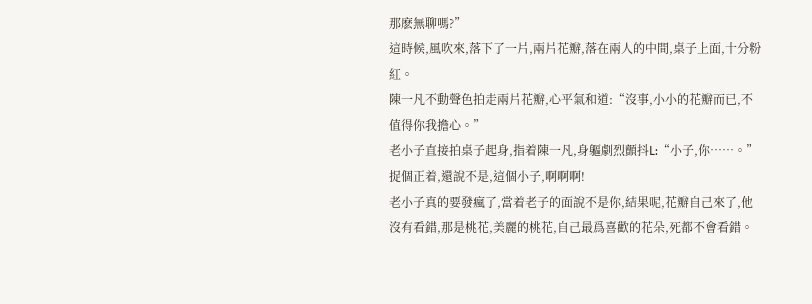那麽無聊嗎?”
這時候,風吹來,落下了一片,兩片花瓣,落在兩人的中間,桌子上面,十分粉紅。
陳一凡不動聲色拍走兩片花瓣,心平氣和道:“沒事,小小的花瓣而已,不值得你我擔心。”
老小子直接拍桌子起身,指着陳一凡,身軀劇烈顫抖L:“小子,你……。”
捉個正着,還說不是,這個小子,啊啊啊!
老小子真的要發瘋了,當着老子的面說不是你,結果呢,花瓣自己來了,他沒有看錯,那是桃花,美麗的桃花,自己最爲喜歡的花朵,死都不會看錯。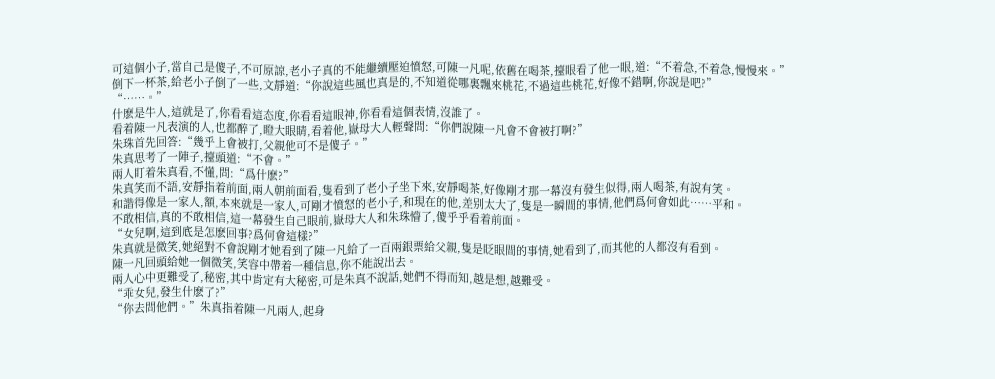可這個小子,當自己是傻子,不可原諒,老小子真的不能繼續壓迫憤怒,可陳一凡呢,依舊在喝茶,擡眼看了他一眼,道:“不着急,不着急,慢慢來。”
倒下一杯茶,給老小子倒了一些,文靜道:“你說這些風也真是的,不知道從哪裏飄來桃花,不過這些桃花,好像不錯啊,你說是吧?”
“……。”
什麽是牛人,這就是了,你看看這态度,你看看這眼神,你看看這個表情,沒誰了。
看着陳一凡表演的人,也都醉了,瞪大眼睛,看着他,嶽母大人輕聲問:“你們說陳一凡會不會被打啊?”
朱珠首先回答:“幾乎上會被打,父親他可不是傻子。”
朱真思考了一陣子,擡頭道:“不會。”
兩人盯着朱真看,不懂,問:“爲什麽?”
朱真笑而不語,安靜指着前面,兩人朝前面看,隻看到了老小子坐下來,安靜喝茶,好像剛才那一幕沒有發生似得,兩人喝茶,有說有笑。
和諧得像是一家人,額,本來就是一家人,可剛才憤怒的老小子,和現在的他,差别太大了,隻是一瞬間的事情,他們爲何會如此……平和。
不敢相信,真的不敢相信,這一幕發生自己眼前,嶽母大人和朱珠懵了,傻乎乎看着前面。
“女兒啊,這到底是怎麽回事?爲何會這樣?”
朱真就是微笑,她絕對不會說剛才她看到了陳一凡給了一百兩銀票給父親,隻是眨眼間的事情,她看到了,而其他的人都沒有看到。
陳一凡回頭給她一個微笑,笑容中帶着一種信息,你不能說出去。
兩人心中更難受了,秘密,其中肯定有大秘密,可是朱真不說話,她們不得而知,越是想,越難受。
“乖女兒,發生什麽了?”
“你去問他們。”朱真指着陳一凡兩人,起身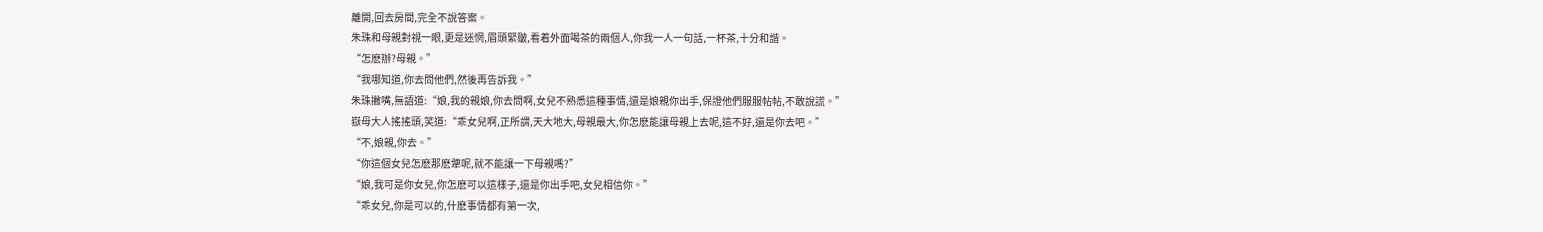離開,回去房間,完全不說答案。
朱珠和母親對視一眼,更是迷惘,眉頭緊皺,看着外面喝茶的兩個人,你我一人一句話,一杯茶,十分和諧。
“怎麽辦?母親。”
“我哪知道,你去問他們,然後再告訴我。”
朱珠撇嘴,無語道:“娘,我的親娘,你去問啊,女兒不熟悉這種事情,還是娘親你出手,保證他們服服帖帖,不敢說謊。”
嶽母大人搖搖頭,笑道:“乖女兒啊,正所謂,天大地大,母親最大,你怎麽能讓母親上去呢,這不好,還是你去吧。”
“不,娘親,你去。”
“你這個女兒怎麽那麽犟呢,就不能讓一下母親嗎?”
“娘,我可是你女兒,你怎麽可以這樣子,還是你出手吧,女兒相信你。”
“乖女兒,你是可以的,什麽事情都有第一次,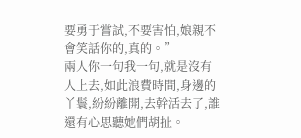要勇于嘗試,不要害怕,娘親不會笑話你的,真的。”
兩人你一句我一句,就是沒有人上去,如此浪費時間,身邊的丫鬟,紛紛離開,去幹活去了,誰還有心思聽她們胡扯。